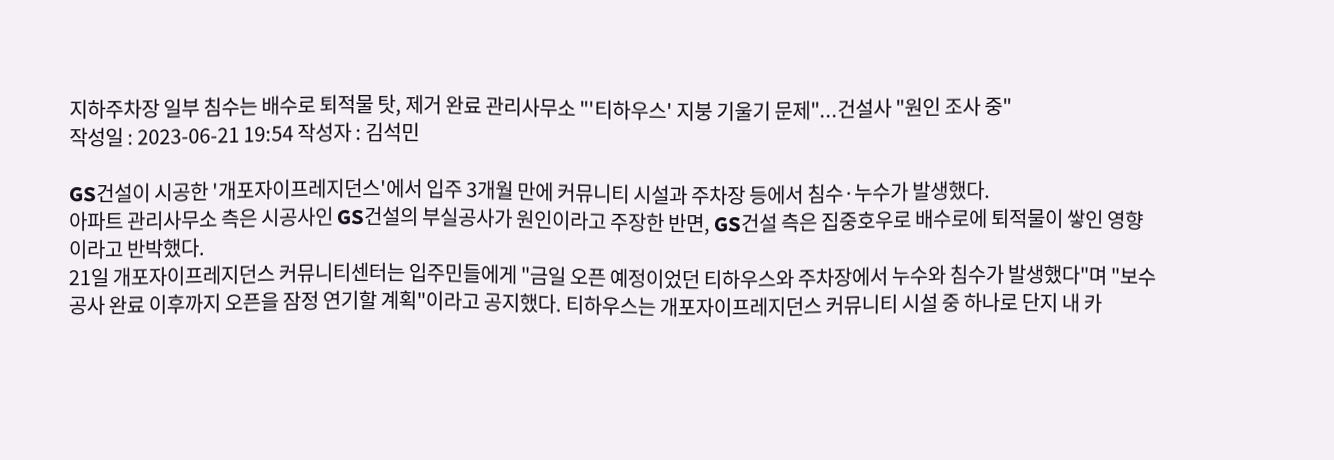지하주차장 일부 침수는 배수로 퇴적물 탓, 제거 완료 관리사무소 "'티하우스' 지붕 기울기 문제"...건설사 "원인 조사 중"
작성일 : 2023-06-21 19:54 작성자 : 김석민

GS건설이 시공한 '개포자이프레지던스'에서 입주 3개월 만에 커뮤니티 시설과 주차장 등에서 침수·누수가 발생했다.
아파트 관리사무소 측은 시공사인 GS건설의 부실공사가 원인이라고 주장한 반면, GS건설 측은 집중호우로 배수로에 퇴적물이 쌓인 영향이라고 반박했다.
21일 개포자이프레지던스 커뮤니티센터는 입주민들에게 "금일 오픈 예정이었던 티하우스와 주차장에서 누수와 침수가 발생했다"며 "보수공사 완료 이후까지 오픈을 잠정 연기할 계획"이라고 공지했다. 티하우스는 개포자이프레지던스 커뮤니티 시설 중 하나로 단지 내 카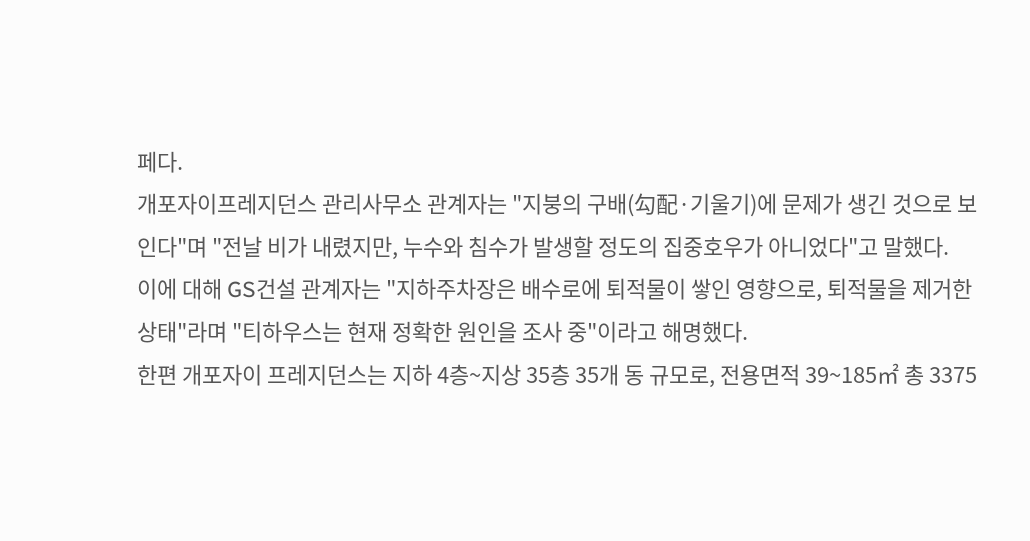페다.
개포자이프레지던스 관리사무소 관계자는 "지붕의 구배(勾配·기울기)에 문제가 생긴 것으로 보인다"며 "전날 비가 내렸지만, 누수와 침수가 발생할 정도의 집중호우가 아니었다"고 말했다.
이에 대해 GS건설 관계자는 "지하주차장은 배수로에 퇴적물이 쌓인 영향으로, 퇴적물을 제거한 상태"라며 "티하우스는 현재 정확한 원인을 조사 중"이라고 해명했다.
한편 개포자이 프레지던스는 지하 4층~지상 35층 35개 동 규모로, 전용면적 39~185㎡ 총 3375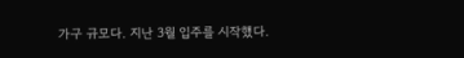가구 규모다. 지난 3월 입주를 시작했다.